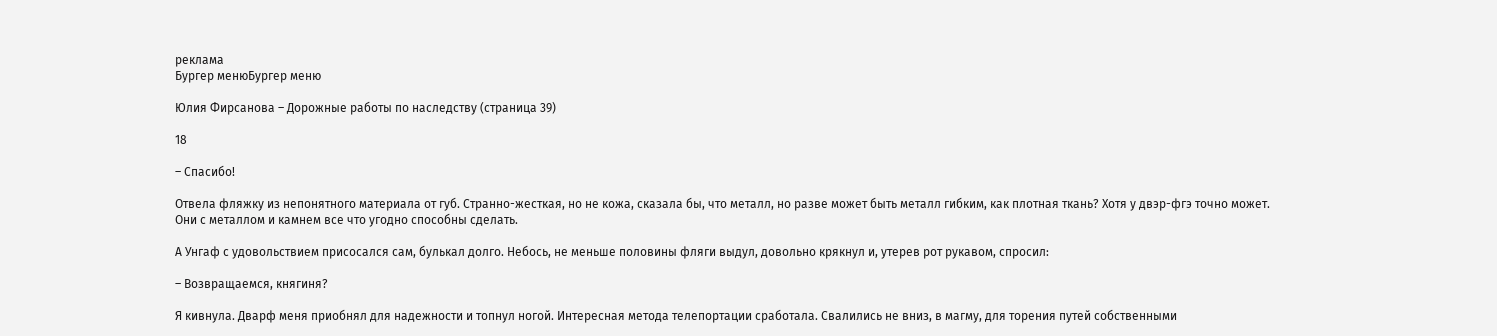реклама
Бургер менюБургер меню

Юлия Фирсанова – Дорожные работы по наследству (страница 39)

18

– Спасибо!

Отвела фляжку из непонятного материала от губ. Странно-жесткая, но не кожа, сказала бы, что металл, но разве может быть металл гибким, как плотная ткань? Хотя у двэр-фгэ точно может. Они с металлом и камнем все что угодно способны сделать.

А Унгаф с удовольствием присосался сам, булькал долго. Небось, не меньше половины фляги выдул, довольно крякнул и, утерев рот рукавом, спросил:

– Возвращаемся, княгиня?

Я кивнула. Дварф меня приобнял для надежности и топнул ногой. Интересная метода телепортации сработала. Свалились не вниз, в магму, для торения путей собственными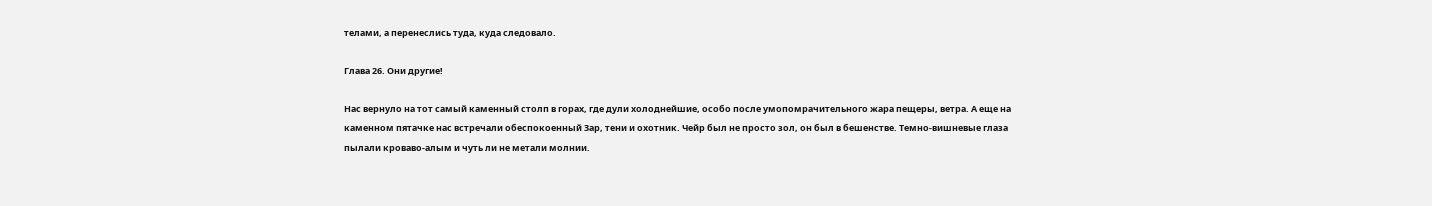телами, а перенеслись туда, куда следовало.

Глава 26. Они другие!

Нас вернуло на тот самый каменный столп в горах, где дули холоднейшие, особо после умопомрачительного жара пещеры, ветра. А еще на каменном пятачке нас встречали обеспокоенный Зар, тени и охотник. Чейр был не просто зол, он был в бешенстве. Темно-вишневые глаза пылали кроваво-алым и чуть ли не метали молнии.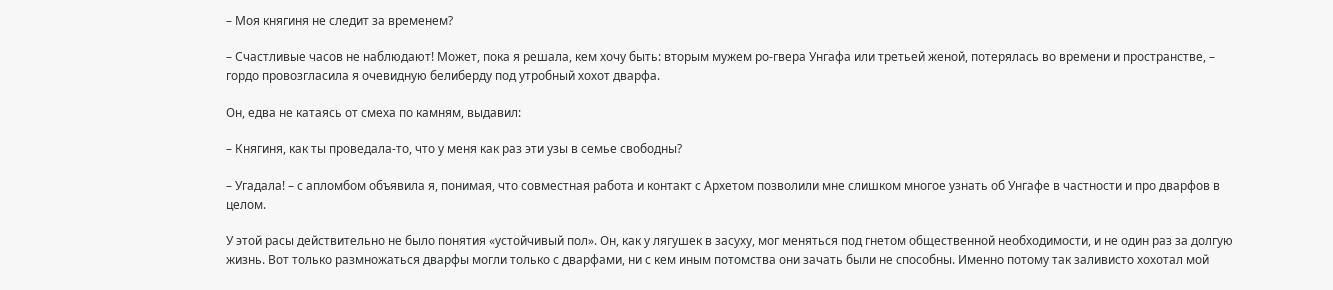– Моя княгиня не следит за временем?

– Счастливые часов не наблюдают! Может, пока я решала, кем хочу быть: вторым мужем ро-гвера Унгафа или третьей женой, потерялась во времени и пространстве, – гордо провозгласила я очевидную белиберду под утробный хохот дварфа.

Он, едва не катаясь от смеха по камням, выдавил:

– Княгиня, как ты проведала-то, что у меня как раз эти узы в семье свободны?

– Угадала! – с апломбом объявила я, понимая, что совместная работа и контакт с Архетом позволили мне слишком многое узнать об Унгафе в частности и про дварфов в целом.

У этой расы действительно не было понятия «устойчивый пол». Он, как у лягушек в засуху, мог меняться под гнетом общественной необходимости, и не один раз за долгую жизнь. Вот только размножаться дварфы могли только с дварфами, ни с кем иным потомства они зачать были не способны. Именно потому так заливисто хохотал мой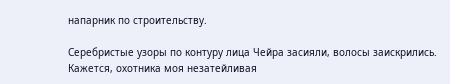напарник по строительству.

Серебристые узоры по контуру лица Чейра засияли, волосы заискрились. Кажется, охотника моя незатейливая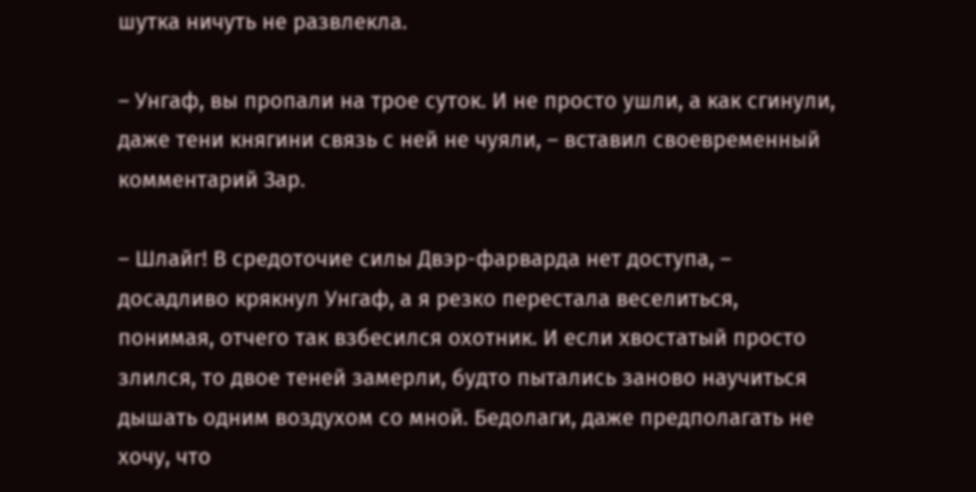шутка ничуть не развлекла.

– Унгаф, вы пропали на трое суток. И не просто ушли, а как сгинули, даже тени княгини связь с ней не чуяли, – вставил своевременный комментарий Зар.

– Шлайг! В средоточие силы Двэр-фарварда нет доступа, – досадливо крякнул Унгаф, а я резко перестала веселиться, понимая, отчего так взбесился охотник. И если хвостатый просто злился, то двое теней замерли, будто пытались заново научиться дышать одним воздухом со мной. Бедолаги, даже предполагать не хочу, что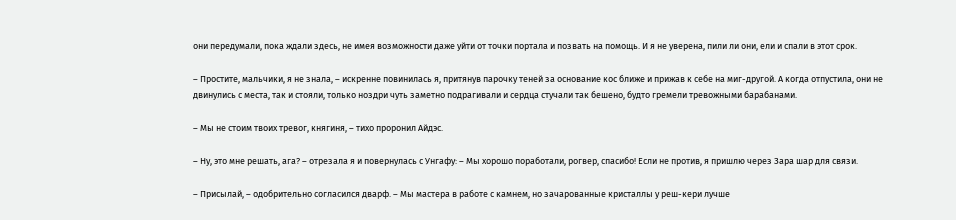они передумали, пока ждали здесь, не имея возможности даже уйти от точки портала и позвать на помощь. И я не уверена, пили ли они, ели и спали в этот срок.

– Простите, мальчики, я не знала, – искренне повинилась я, притянув парочку теней за основание кос ближе и прижав к себе на миг-другой. А когда отпустила, они не двинулись с места, так и стояли, только ноздри чуть заметно подрагивали и сердца стучали так бешено, будто гремели тревожными барабанами.

– Мы не стоим твоих тревог, княгиня, – тихо проронил Айдэс.

– Ну, это мне решать, ага? – отрезала я и повернулась с Унгафу: – Мы хорошо поработали, рогвер, спасибо! Если не против, я пришлю через Зара шар для связи.

– Присылай, – одобрительно согласился дварф. – Мы мастера в работе с камнем, но зачарованные кристаллы у реш-кери лучше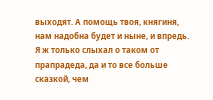выходят. А помощь твоя, княгиня, нам надобна будет и ныне, и впредь. Я ж только слыхал о таком от прапрадеда, да и то все больше сказкой, чем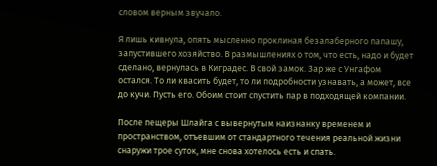словом верным звучало.

Я лишь кивнула, опять мысленно проклиная безалаберного папашу, запустившего хозяйство. В размышлениях о том, что есть, надо и будет сделано, вернулась в Киградес. В свой замок. Зар же с Унгафом остался. То ли квасить будет, то ли подробности узнавать, а может, все до кучи. Пусть его. Обоим стоит спустить пар в подходящей компании.

После пещеры Шлайга с вывернутым наизнанку временем и пространством, отъевшим от стандартного течения реальной жизни снаружи трое суток, мне снова хотелось есть и спать.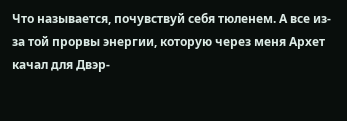Что называется, почувствуй себя тюленем. А все из-за той прорвы энергии, которую через меня Архет качал для Двэр-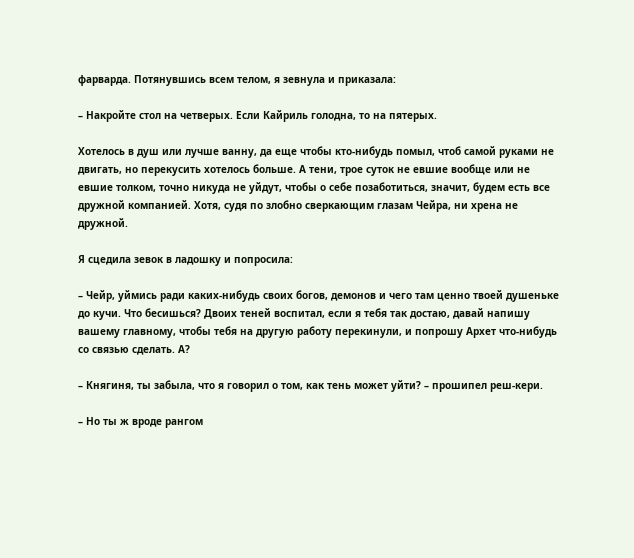фарварда. Потянувшись всем телом, я зевнула и приказала:

– Накройте стол на четверых. Если Кайриль голодна, то на пятерых.

Хотелось в душ или лучше ванну, да еще чтобы кто-нибудь помыл, чтоб самой руками не двигать, но перекусить хотелось больше. А тени, трое суток не евшие вообще или не евшие толком, точно никуда не уйдут, чтобы о себе позаботиться, значит, будем есть все дружной компанией. Хотя, судя по злобно сверкающим глазам Чейра, ни хрена не дружной.

Я сцедила зевок в ладошку и попросила:

– Чейр, уймись ради каких-нибудь своих богов, демонов и чего там ценно твоей душеньке до кучи. Что бесишься? Двоих теней воспитал, если я тебя так достаю, давай напишу вашему главному, чтобы тебя на другую работу перекинули, и попрошу Архет что-нибудь со связью сделать. А?

– Княгиня, ты забыла, что я говорил о том, как тень может уйти? – прошипел реш-кери.

– Но ты ж вроде рангом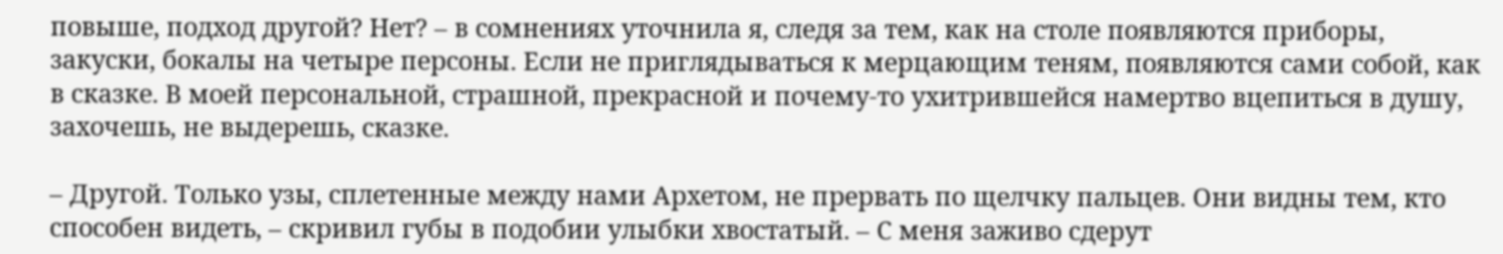повыше, подход другой? Нет? – в сомнениях уточнила я, следя за тем, как на столе появляются приборы, закуски, бокалы на четыре персоны. Если не приглядываться к мерцающим теням, появляются сами собой, как в сказке. В моей персональной, страшной, прекрасной и почему-то ухитрившейся намертво вцепиться в душу, захочешь, не выдерешь, сказке.

– Другой. Только узы, сплетенные между нами Архетом, не прервать по щелчку пальцев. Они видны тем, кто способен видеть, – скривил губы в подобии улыбки хвостатый. – С меня заживо сдерут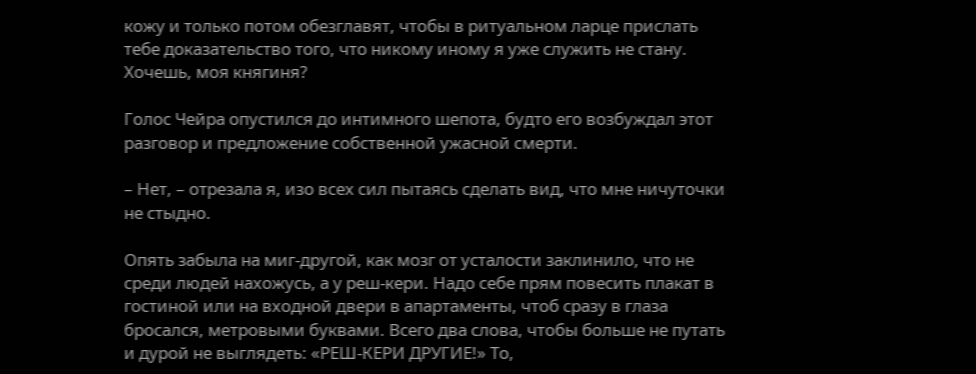кожу и только потом обезглавят, чтобы в ритуальном ларце прислать тебе доказательство того, что никому иному я уже служить не стану. Хочешь, моя княгиня?

Голос Чейра опустился до интимного шепота, будто его возбуждал этот разговор и предложение собственной ужасной смерти.

– Нет, – отрезала я, изо всех сил пытаясь сделать вид, что мне ничуточки не стыдно.

Опять забыла на миг-другой, как мозг от усталости заклинило, что не среди людей нахожусь, а у реш-кери. Надо себе прям повесить плакат в гостиной или на входной двери в апартаменты, чтоб сразу в глаза бросался, метровыми буквами. Всего два слова, чтобы больше не путать и дурой не выглядеть: «РЕШ-КЕРИ ДРУГИЕ!» То,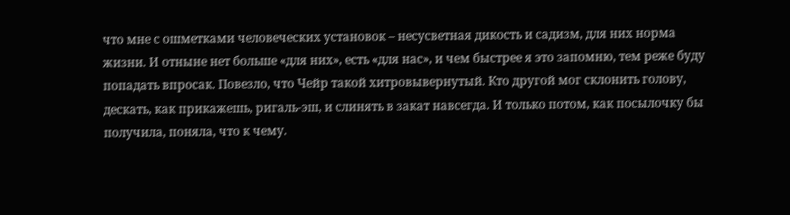что мне с ошметками человеческих установок – несусветная дикость и садизм, для них норма жизни. И отныне нет больше «для них», есть «для нас», и чем быстрее я это запомню, тем реже буду попадать впросак. Повезло, что Чейр такой хитровывернутый. Кто другой мог склонить голову, дескать, как прикажешь, ригаль-эш, и слинять в закат навсегда. И только потом, как посылочку бы получила, поняла, что к чему.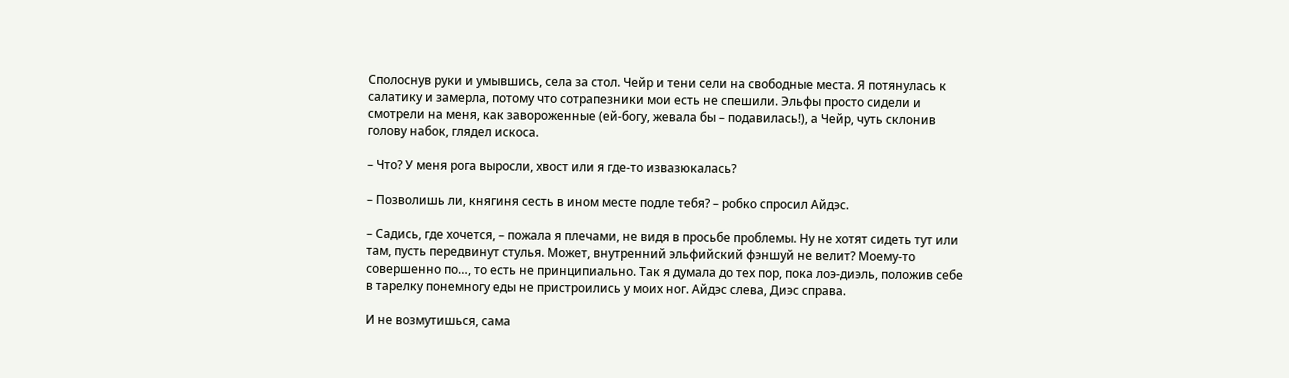Сполоснув руки и умывшись, села за стол. Чейр и тени сели на свободные места. Я потянулась к салатику и замерла, потому что сотрапезники мои есть не спешили. Эльфы просто сидели и смотрели на меня, как завороженные (ей-богу, жевала бы – подавилась!), а Чейр, чуть склонив голову набок, глядел искоса.

– Что? У меня рога выросли, хвост или я где-то извазюкалась?

– Позволишь ли, княгиня сесть в ином месте подле тебя? – робко спросил Айдэс.

– Садись, где хочется, – пожала я плечами, не видя в просьбе проблемы. Ну не хотят сидеть тут или там, пусть передвинут стулья. Может, внутренний эльфийский фэншуй не велит? Моему-то совершенно по…, то есть не принципиально. Так я думала до тех пор, пока лоэ-диэль, положив себе в тарелку понемногу еды не пристроились у моих ног. Айдэс слева, Диэс справа.

И не возмутишься, сама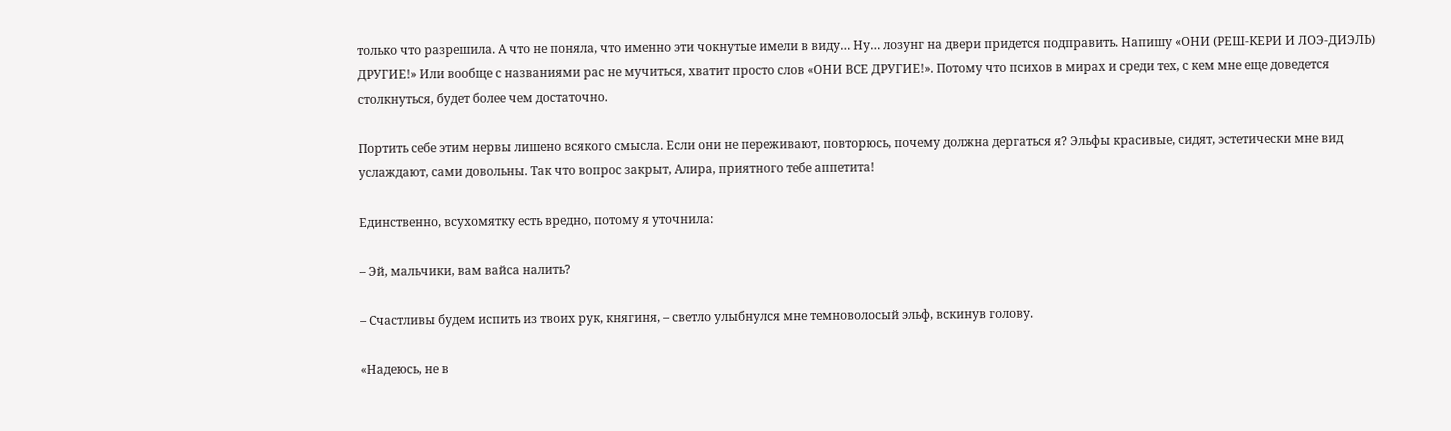только что разрешила. А что не поняла, что именно эти чокнутые имели в виду… Ну… лозунг на двери придется подправить. Напишу «ОНИ (РЕШ-КЕРИ И ЛОЭ-ДИЭЛЬ) ДРУГИЕ!» Или вообще с названиями рас не мучиться, хватит просто слов «ОНИ ВСЕ ДРУГИЕ!». Потому что психов в мирах и среди тех, с кем мне еще доведется столкнуться, будет более чем достаточно.

Портить себе этим нервы лишено всякого смысла. Если они не переживают, повторюсь, почему должна дергаться я? Эльфы красивые, сидят, эстетически мне вид услаждают, сами довольны. Так что вопрос закрыт, Алира, приятного тебе аппетита!

Единственно, всухомятку есть вредно, потому я уточнила:

– Эй, мальчики, вам вайса налить?

– Счастливы будем испить из твоих рук, княгиня, – светло улыбнулся мне темноволосый эльф, вскинув голову.

«Надеюсь, не в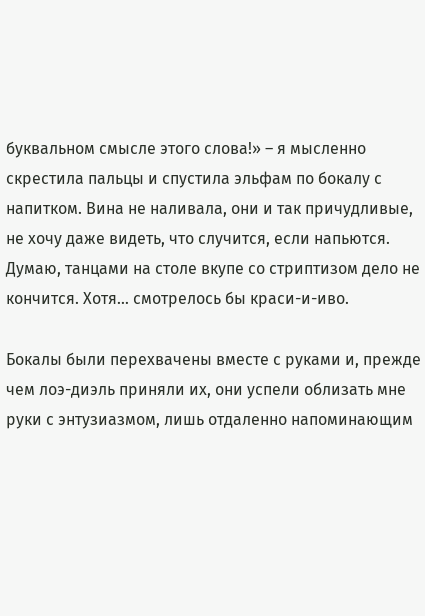буквальном смысле этого слова!» – я мысленно скрестила пальцы и спустила эльфам по бокалу с напитком. Вина не наливала, они и так причудливые, не хочу даже видеть, что случится, если напьются. Думаю, танцами на столе вкупе со стриптизом дело не кончится. Хотя… смотрелось бы краси-и-иво.

Бокалы были перехвачены вместе с руками и, прежде чем лоэ-диэль приняли их, они успели облизать мне руки с энтузиазмом, лишь отдаленно напоминающим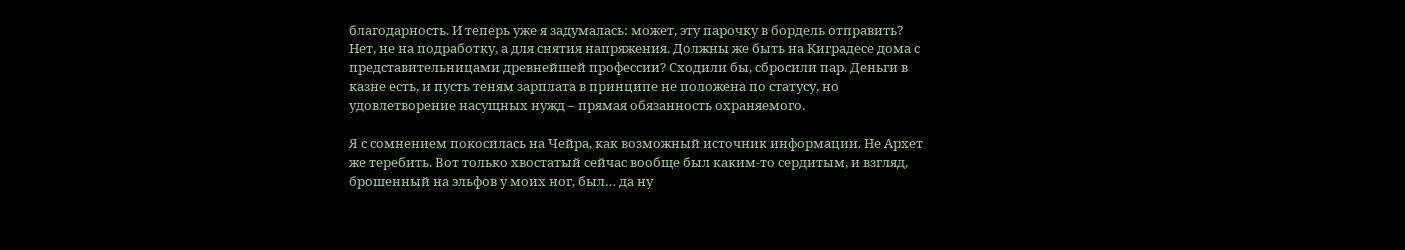благодарность. И теперь уже я задумалась: может, эту парочку в бордель отправить? Нет, не на подработку, а для снятия напряжения. Должны же быть на Киградесе дома с представительницами древнейшей профессии? Сходили бы, сбросили пар. Деньги в казне есть, и пусть теням зарплата в принципе не положена по статусу, но удовлетворение насущных нужд – прямая обязанность охраняемого.

Я с сомнением покосилась на Чейра, как возможный источник информации. Не Архет же теребить. Вот только хвостатый сейчас вообще был каким-то сердитым, и взгляд, брошенный на эльфов у моих ног, был… да ну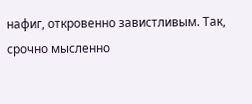нафиг, откровенно завистливым. Так, срочно мысленно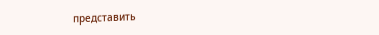представить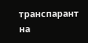транспарант на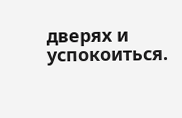дверях и успокоиться.